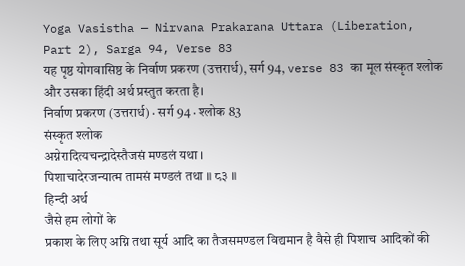Yoga Vasistha — Nirvana Prakarana Uttara (Liberation, Part 2), Sarga 94, Verse 83
यह पृष्ठ योगवासिष्ठ के निर्वाण प्रकरण (उत्तरार्ध), सर्ग 94, verse 83 का मूल संस्कृत श्लोक और उसका हिंदी अर्थ प्रस्तुत करता है।
निर्वाण प्रकरण (उत्तरार्ध) · सर्ग 94 · श्लोक 83
संस्कृत श्लोक
अग्नेरादित्यचन्द्रादेस्तैजसं मण्डलं यथा ।
पिशाचादेरजन्यात्म तामसं मण्डलं तथा ॥ ८३ ॥
हिन्दी अर्थ
जैसे हम लोगों के
प्रकाश के लिए अग्नि तथा सूर्य आदि का तैजसमण्डल विद्यमान है वैसे ही पिशाच आदिकों की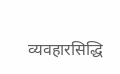व्यवहारसिद्धि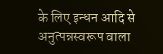के लिए इन्धन आदि से अनुत्पन्नस्वरूप वाला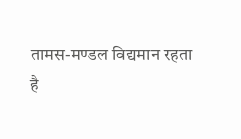तामस-मण्डल विद्यमान रहता
है